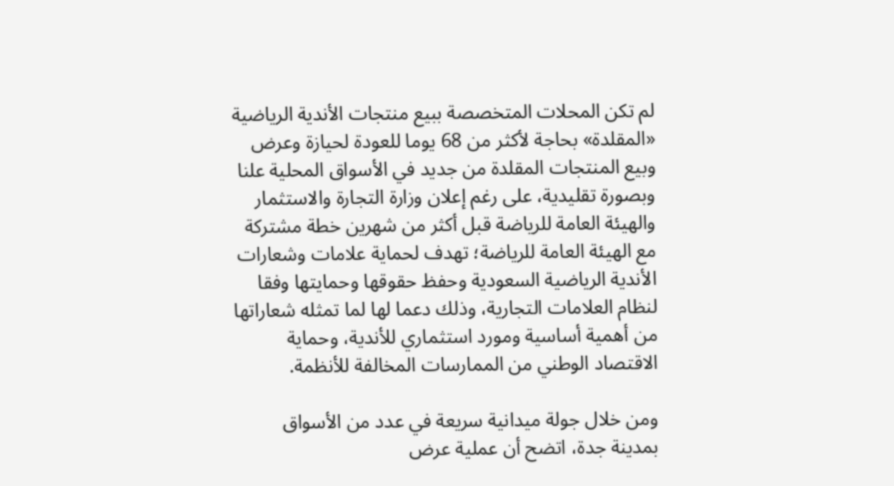لم تكن المحلات المتخصصة ببيع منتجات الأندية الرياضية «المقلدة» بحاجة لأكثر من 68 يوما للعودة لحيازة وعرض وبيع المنتجات المقلدة من جديد في الأسواق المحلية علنا وبصورة تقليدية، على رغم إعلان وزارة التجارة والاستثمار والهيئة العامة للرياضة قبل أكثر من شهرين خطة مشتركة مع الهيئة العامة للرياضة؛ تهدف لحماية علامات وشعارات الأندية الرياضية السعودية وحفظ حقوقها وحمايتها وفقا لنظام العلامات التجارية، وذلك دعما لها لما تمثله شعاراتها من أهمية أساسية ومورد استثماري للأندية، وحماية الاقتصاد الوطني من الممارسات المخالفة للأنظمة.

ومن خلال جولة ميدانية سريعة في عدد من الأسواق بمدينة جدة، اتضح أن عملية عرض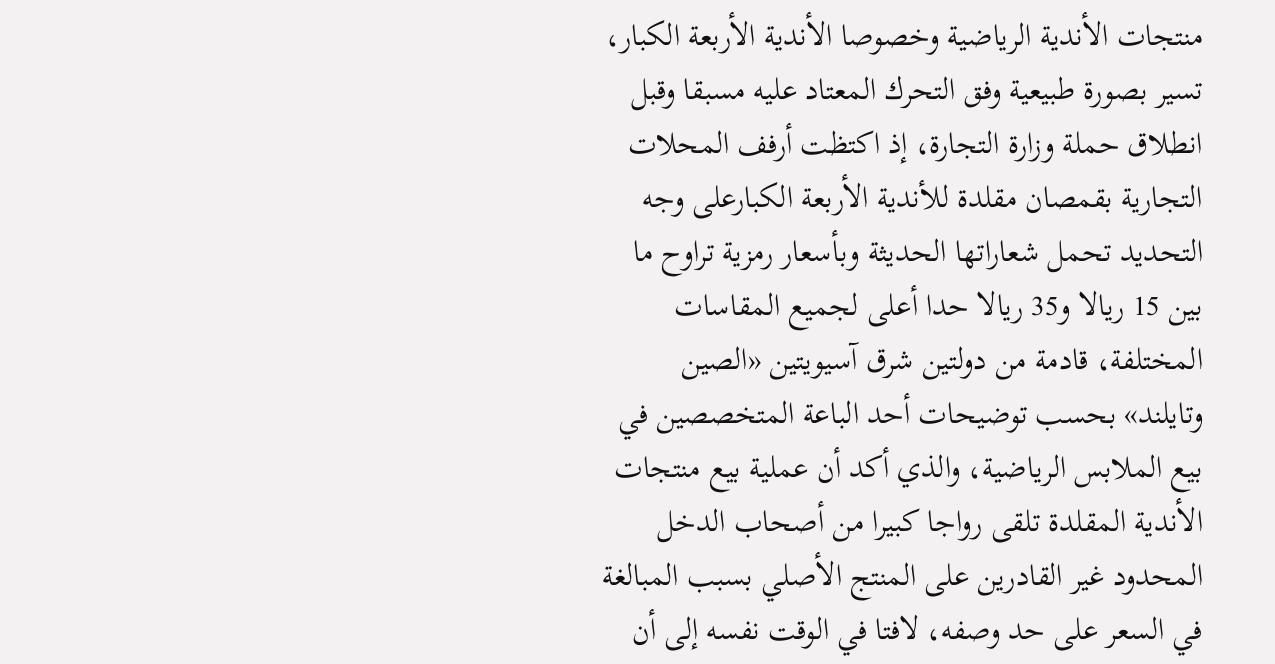منتجات الأندية الرياضية وخصوصا الأندية الأربعة الكبار، تسير بصورة طبيعية وفق التحرك المعتاد عليه مسبقا وقبل انطلاق حملة وزارة التجارة، إذ اكتظت أرفف المحلات التجارية بقمصان مقلدة للأندية الأربعة الكبارعلى وجه التحديد تحمل شعاراتها الحديثة وبأسعار رمزية تراوح ما بين 15 ريالا و35 ريالا حدا أعلى لجميع المقاسات المختلفة، قادمة من دولتين شرق آسيويتين «الصين وتايلند» بحسب توضيحات أحد الباعة المتخصصين في بيع الملابس الرياضية، والذي أكد أن عملية بيع منتجات الأندية المقلدة تلقى رواجا كبيرا من أصحاب الدخل المحدود غير القادرين على المنتج الأصلي بسبب المبالغة في السعر على حد وصفه، لافتا في الوقت نفسه إلى أن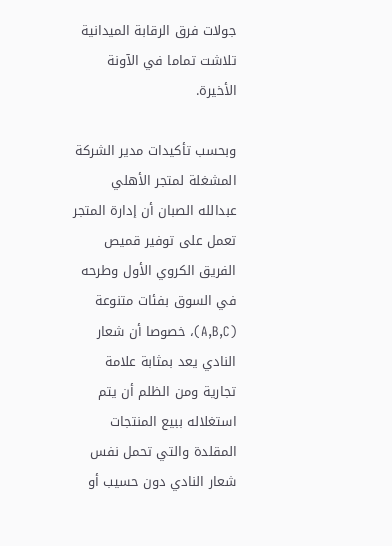جولات فرق الرقابة الميدانية تلاشت تماما في الآونة الأخيرة.

وبحسب تأكيدات مدير الشركة المشغلة لمتجر الأهلي عبدالله الصبان أن إدارة المتجر تعمل على توفير قميص الفريق الكروي الأول وطرحه في السوق بفئات متنوعة (A,B,C)، خصوصا أن شعار النادي يعد بمثابة علامة تجارية ومن الظلم أن يتم استغلاله ببيع المنتجات المقلدة والتي تحمل نفس شعار النادي دون حسيب أو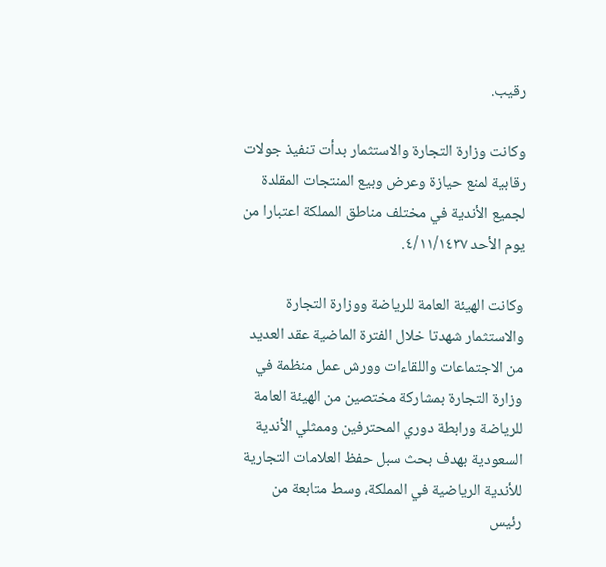رقيب.

وكانت وزارة التجارة والاستثمار بدأت تنفيذ جولات رقابية لمنع حيازة وعرض وبيع المنتجات المقلدة لجميع الأندية في مختلف مناطق المملكة اعتبارا من يوم الأحد ٤/١١/١٤٣٧.

وكانت الهيئة العامة للرياضة ووزارة التجارة والاستثمار شهدتا خلال الفترة الماضية عقد العديد من الاجتماعات واللقاءات وورش عمل منظمة في وزارة التجارة بمشاركة مختصين من الهيئة العامة للرياضة ورابطة دوري المحترفين وممثلي الأندية السعودية بهدف بحث سبل حفظ العلامات التجارية للأندية الرياضية في المملكة، وسط متابعة من رئيس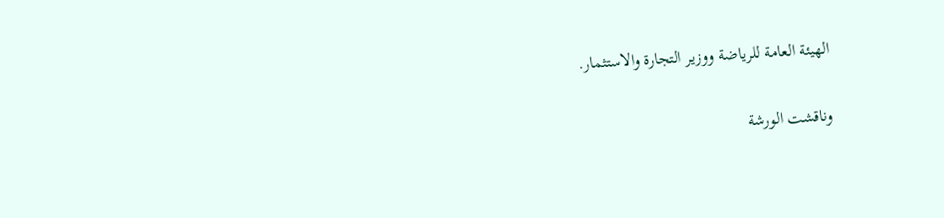الهيئة العامة للرياضة ووزير التجارة والاستثمار.

وناقشت الورشة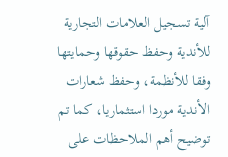آلية تسجيل العلامات التجارية للأندية وحفظ حقوقها وحمايتها وفقا للأنظمة، وحفظ شعارات الأندية موردا استثماريا، كما تم توضيح أهم الملاحظات على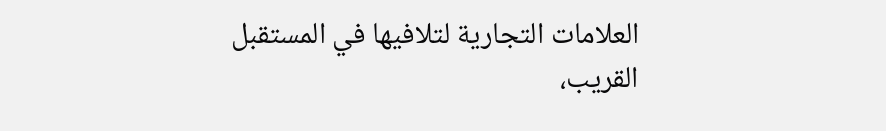العلامات التجارية لتلافيها في المستقبل القريب،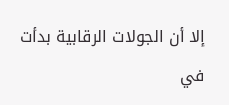إلا أن الجولات الرقابية بدأت في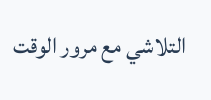التلاشي مع مرور الوقت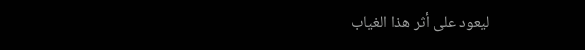ليعود على أثر هذا الغياب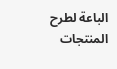الباعة لطرح المنتجات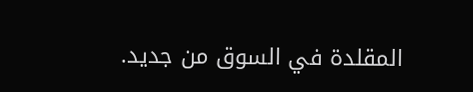المقلدة في السوق من جديد.